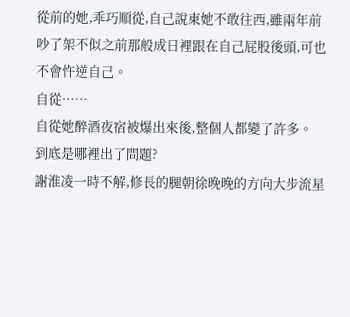從前的她,乖巧順從,自己說東她不敢往西,雖兩年前吵了架不似之前那般成日裡跟在自己屁股後頭,可也不會忤逆自己。
自從……
自從她醉酒夜宿被爆出來後,整個人都變了許多。
到底是哪裡出了問題?
謝淮凌一時不解,修長的腿朝徐晚晚的方向大步流星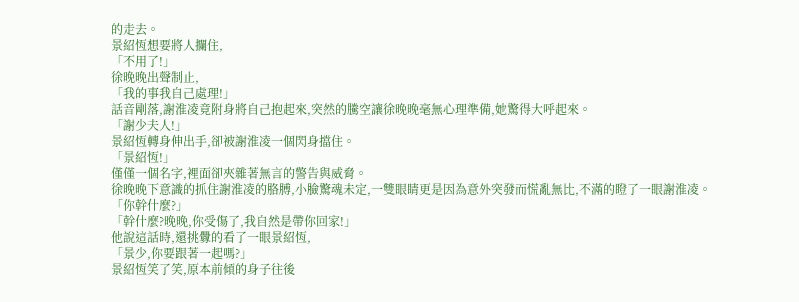的走去。
景紹恆想要將人攔住,
「不用了!」
徐晚晚出聲制止,
「我的事我自己處理!」
話音剛落,謝淮凌竟附身將自己抱起來,突然的騰空讓徐晚晚毫無心理準備,她驚得大呼起來。
「謝少夫人!」
景紹恆轉身伸出手,卻被謝淮凌一個閃身擋住。
「景紹恆!」
僅僅一個名字,裡面卻夾雜著無言的警告與威脅。
徐晚晚下意識的抓住謝淮凌的胳膊,小臉驚魂未定,一雙眼睛更是因為意外突發而慌亂無比,不滿的瞪了一眼謝淮凌。
「你幹什麼?」
「幹什麼?晚晚,你受傷了,我自然是帶你回家!」
他說這話時,還挑釁的看了一眼景紹恆,
「景少,你要跟著一起嗎?」
景紹恆笑了笑,原本前傾的身子往後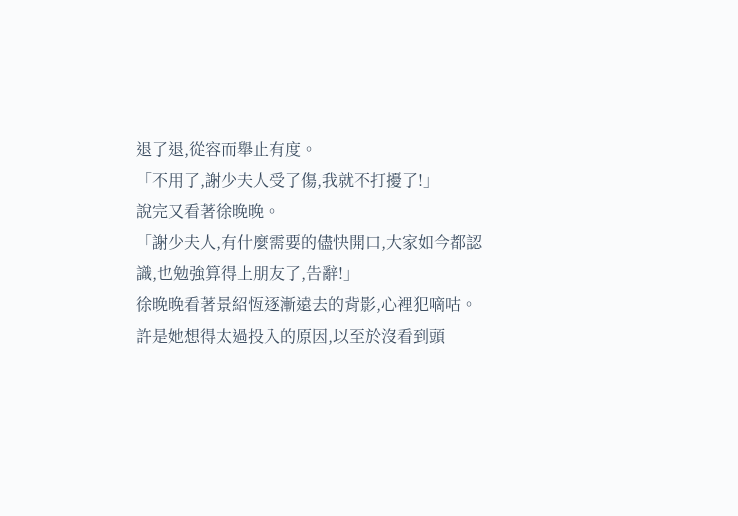退了退,從容而舉止有度。
「不用了,謝少夫人受了傷,我就不打擾了!」
說完又看著徐晚晚。
「謝少夫人,有什麼需要的儘快開口,大家如今都認識,也勉強算得上朋友了,告辭!」
徐晚晚看著景紹恆逐漸遠去的背影,心裡犯嘀咕。
許是她想得太過投入的原因,以至於沒看到頭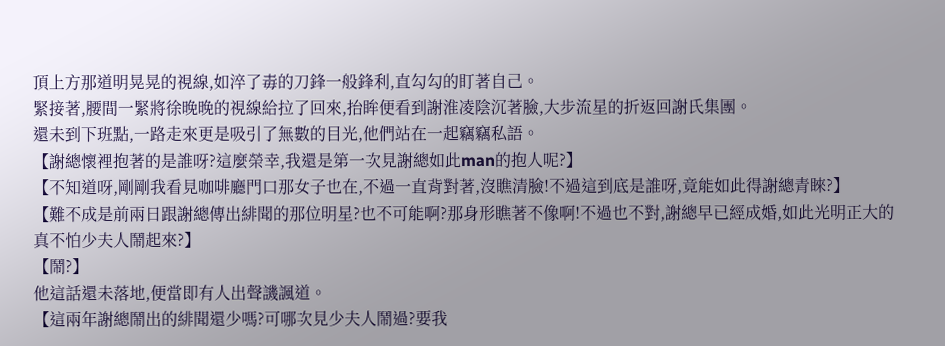頂上方那道明晃晃的視線,如淬了毒的刀鋒一般鋒利,直勾勾的盯著自己。
緊接著,腰間一緊將徐晚晚的視線給拉了回來,抬眸便看到謝淮凌陰沉著臉,大步流星的折返回謝氏集團。
還未到下班點,一路走來更是吸引了無數的目光,他們站在一起竊竊私語。
【謝總懷裡抱著的是誰呀?這麼榮幸,我還是第一次見謝總如此man的抱人呢?】
【不知道呀,剛剛我看見咖啡廳門口那女子也在,不過一直背對著,沒瞧清臉!不過這到底是誰呀,竟能如此得謝總青睞?】
【難不成是前兩日跟謝總傳出緋聞的那位明星?也不可能啊?那身形瞧著不像啊!不過也不對,謝總早已經成婚,如此光明正大的真不怕少夫人鬧起來?】
【鬧?】
他這話還未落地,便當即有人出聲譏諷道。
【這兩年謝總鬧出的緋聞還少嗎?可哪次見少夫人鬧過?要我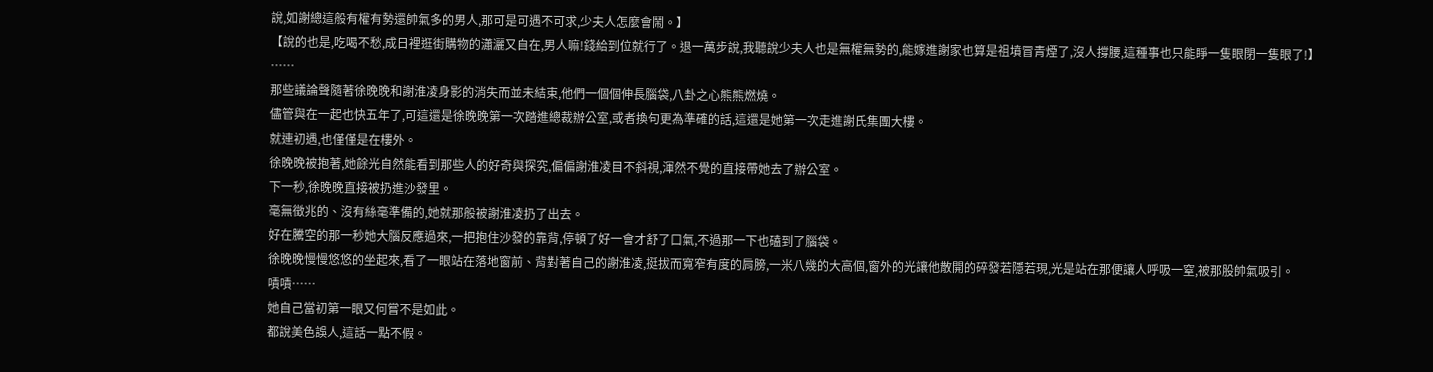說,如謝總這般有權有勢還帥氣多的男人,那可是可遇不可求,少夫人怎麼會鬧。】
【說的也是,吃喝不愁,成日裡逛街購物的瀟灑又自在,男人嘛!錢給到位就行了。退一萬步說,我聽說少夫人也是無權無勢的,能嫁進謝家也算是祖墳冒青煙了,沒人撐腰,這種事也只能睜一隻眼閉一隻眼了!】
……
那些議論聲隨著徐晚晚和謝淮凌身影的消失而並未結束,他們一個個伸長腦袋,八卦之心熊熊燃燒。
儘管與在一起也快五年了,可這還是徐晚晚第一次踏進總裁辦公室,或者換句更為準確的話,這還是她第一次走進謝氏集團大樓。
就連初遇,也僅僅是在樓外。
徐晚晚被抱著,她餘光自然能看到那些人的好奇與探究,偏偏謝淮凌目不斜視,渾然不覺的直接帶她去了辦公室。
下一秒,徐晚晚直接被扔進沙發里。
毫無徵兆的、沒有絲毫準備的,她就那般被謝淮凌扔了出去。
好在騰空的那一秒她大腦反應過來,一把抱住沙發的靠背,停頓了好一會才舒了口氣,不過那一下也磕到了腦袋。
徐晚晚慢慢悠悠的坐起來,看了一眼站在落地窗前、背對著自己的謝淮凌,挺拔而寬窄有度的肩膀,一米八幾的大高個,窗外的光讓他散開的碎發若隱若現,光是站在那便讓人呼吸一窒,被那股帥氣吸引。
嘖嘖……
她自己當初第一眼又何嘗不是如此。
都說美色誤人,這話一點不假。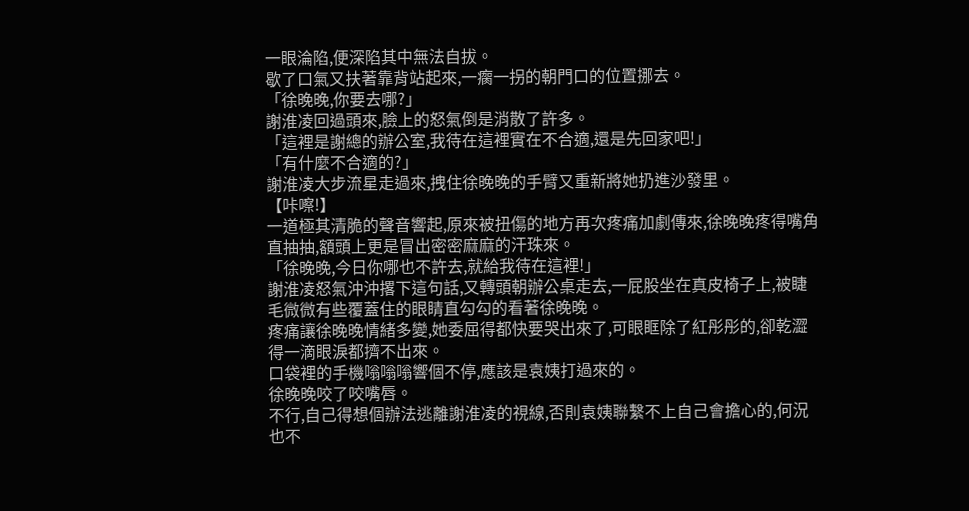一眼淪陷,便深陷其中無法自拔。
歇了口氣又扶著靠背站起來,一瘸一拐的朝門口的位置挪去。
「徐晚晚,你要去哪?」
謝淮凌回過頭來,臉上的怒氣倒是消散了許多。
「這裡是謝總的辦公室,我待在這裡實在不合適,還是先回家吧!」
「有什麼不合適的?」
謝淮凌大步流星走過來,拽住徐晚晚的手臂又重新將她扔進沙發里。
【咔嚓!】
一道極其清脆的聲音響起,原來被扭傷的地方再次疼痛加劇傳來,徐晚晚疼得嘴角直抽抽,額頭上更是冒出密密麻麻的汗珠來。
「徐晚晚,今日你哪也不許去,就給我待在這裡!」
謝淮凌怒氣沖沖撂下這句話,又轉頭朝辦公桌走去,一屁股坐在真皮椅子上,被睫毛微微有些覆蓋住的眼睛直勾勾的看著徐晚晚。
疼痛讓徐晚晚情緒多變,她委屈得都快要哭出來了,可眼眶除了紅彤彤的,卻乾澀得一滴眼淚都擠不出來。
口袋裡的手機嗡嗡嗡響個不停,應該是袁姨打過來的。
徐晚晚咬了咬嘴唇。
不行,自己得想個辦法逃離謝淮凌的視線,否則袁姨聯繫不上自己會擔心的,何況也不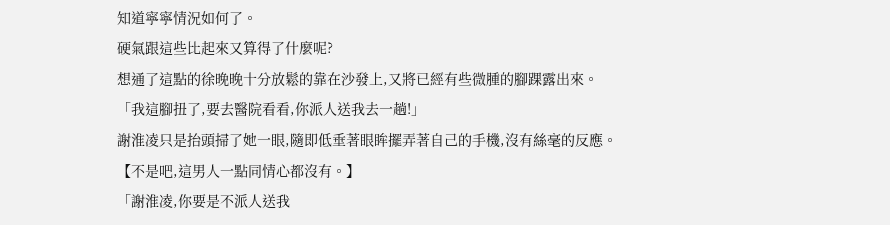知道寧寧情況如何了。
硬氣跟這些比起來又算得了什麼呢?
想通了這點的徐晚晚十分放鬆的靠在沙發上,又將已經有些微腫的腳踝露出來。
「我這腳扭了,要去醫院看看,你派人送我去一趟!」
謝淮凌只是抬頭掃了她一眼,隨即低垂著眼眸擺弄著自己的手機,沒有絲毫的反應。
【不是吧,這男人一點同情心都沒有。】
「謝淮凌,你要是不派人送我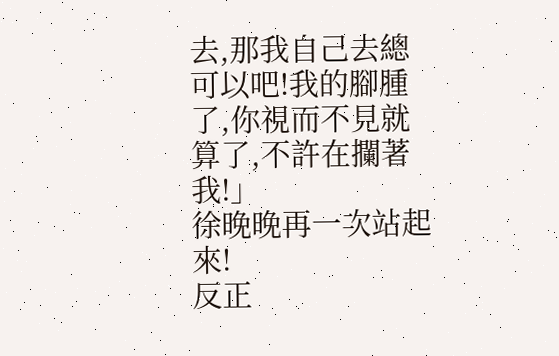去,那我自己去總可以吧!我的腳腫了,你視而不見就算了,不許在攔著我!」
徐晚晚再一次站起來!
反正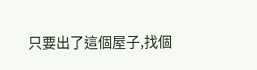只要出了這個屋子,找個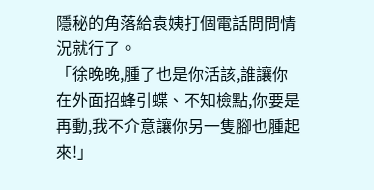隱秘的角落給袁姨打個電話問問情況就行了。
「徐晚晚,腫了也是你活該,誰讓你在外面招蜂引蝶、不知檢點,你要是再動,我不介意讓你另一隻腳也腫起來!」